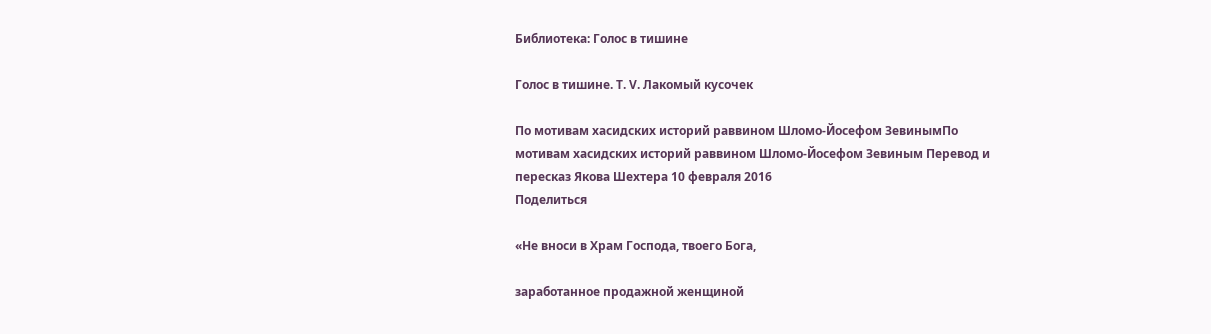Библиотека: Голос в тишине

Голос в тишине. Т. V. Лакомый кусочек

По мотивам хасидских историй раввином Шломо-Йосефом ЗевинымПо мотивам хасидских историй раввином Шломо-Йосефом Зевиным Перевод и пересказ Якова Шехтера 10 февраля 2016
Поделиться

«Не вноси в Храм Господа, твоего Бога,

заработанное продажной женщиной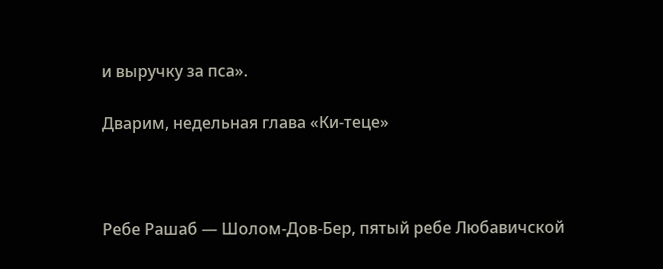и выручку за пса».

Дварим, недельная глава «Ки‑теце»



Ребе Рашаб — Шолом‑Дов‑Бер, пятый ребе Любавичской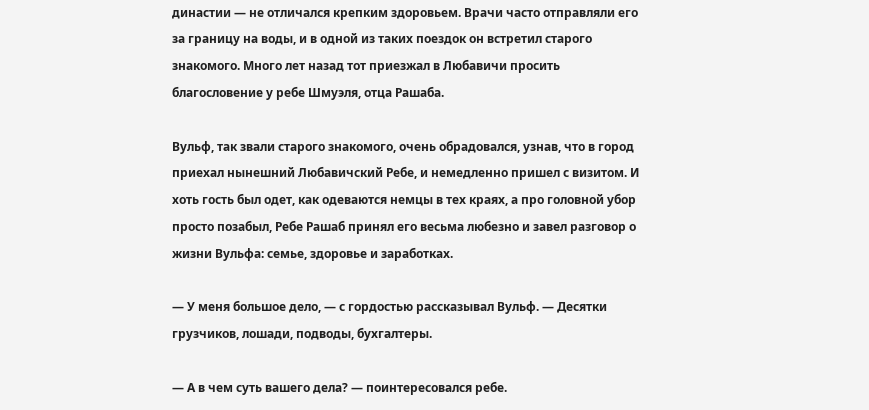династии — не отличался крепким здоровьем. Врачи часто отправляли его за границу на воды, и в одной из таких поездок он встретил старого знакомого. Много лет назад тот приезжал в Любавичи просить благословение у ребе Шмуэля, отца Рашаба.

Вульф, так звали старого знакомого, очень обрадовался, узнав, что в город приехал нынешний Любавичский Ребе, и немедленно пришел с визитом. И хоть гость был одет, как одеваются немцы в тех краях, а про головной убор просто позабыл, Ребе Рашаб принял его весьма любезно и завел разговор о жизни Вульфа: семье, здоровье и заработках.

— У меня большое дело, — с гордостью рассказывал Вульф. — Десятки грузчиков, лошади, подводы, бухгалтеры.

— А в чем суть вашего дела? — поинтересовался ребе.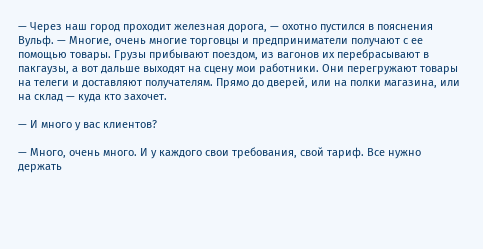— Через наш город проходит железная дорога, — охотно пустился в пояснения Вульф. — Многие, очень многие торговцы и предприниматели получают с ее помощью товары. Грузы прибывают поездом, из вагонов их перебрасывают в пакгаузы, а вот дальше выходят на сцену мои работники. Они перегружают товары на телеги и доставляют получателям. Прямо до дверей, или на полки магазина, или на склад — куда кто захочет.

— И много у вас клиентов?

— Много, очень много. И у каждого свои требования, свой тариф. Все нужно держать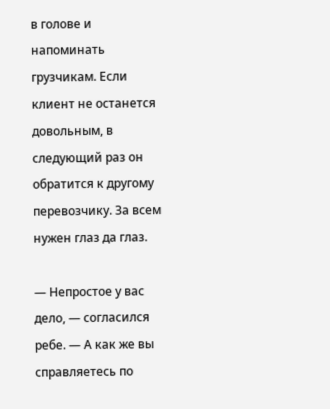в голове и напоминать грузчикам. Если клиент не останется довольным, в следующий раз он обратится к другому перевозчику. За всем нужен глаз да глаз.

— Непростое у вас дело, — согласился ребе. — А как же вы справляетесь по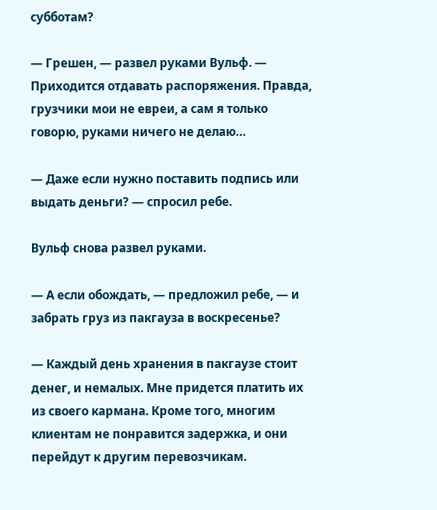субботам?

— Грешен, — развел руками Вульф. — Приходится отдавать распоряжения. Правда, грузчики мои не евреи, а сам я только говорю, руками ничего не делаю…

— Даже если нужно поставить подпись или выдать деньги? — спросил ребе.

Вульф снова развел руками.

— А если обождать, — предложил ребе, — и забрать груз из пакгауза в воскресенье?

— Каждый день хранения в пакгаузе стоит денег, и немалых. Мне придется платить их из своего кармана. Кроме того, многим клиентам не понравится задержка, и они перейдут к другим перевозчикам.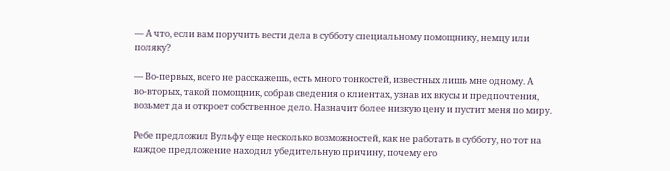— А что, если вам поручить вести дела в субботу специальному помощнику, немцу или поляку?

— Во‑первых, всего не расскажешь, есть много тонкостей, известных лишь мне одному. А во‑вторых, такой помощник, собрав сведения о клиентах, узнав их вкусы и предпочтения, возьмет да и откроет собственное дело. Назначит более низкую цену и пустит меня по миру.

Ребе предложил Вульфу еще несколько возможностей, как не работать в субботу, но тот на каждое предложение находил убедительную причину, почему его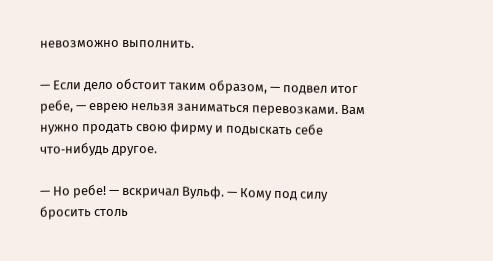невозможно выполнить.

— Если дело обстоит таким образом, — подвел итог ребе, — еврею нельзя заниматься перевозками. Вам нужно продать свою фирму и подыскать себе что‑нибудь другое.

— Но ребе! — вскричал Вульф. — Кому под силу бросить столь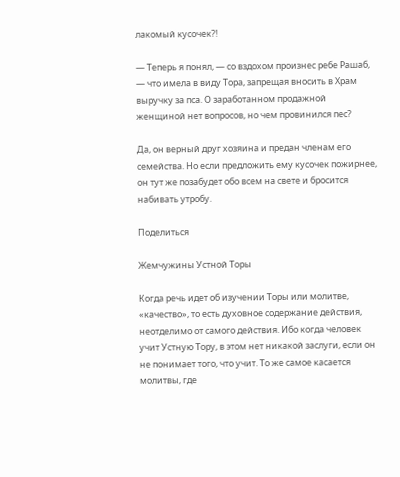лакомый кусочек?!

— Теперь я понял, — со вздохом произнес ребе Рашаб, — что имела в виду Тора, запрещая вносить в Храм выручку за пса. О заработанном продажной женщиной нет вопросов, но чем провинился пес?

Да, он верный друг хозяина и предан членам его семейства. Но если предложить ему кусочек пожирнее, он тут же позабудет обо всем на свете и бросится набивать утробу.

Поделиться

Жемчужины Устной Торы

Когда речь идет об изучении Торы или молитве, «качество», то есть духовное содержание действия, неотделимо от самого действия. Ибо когда человек учит Устную Тору, в этом нет никакой заслуги, если он не понимает того, что учит. То же самое касается молитвы, где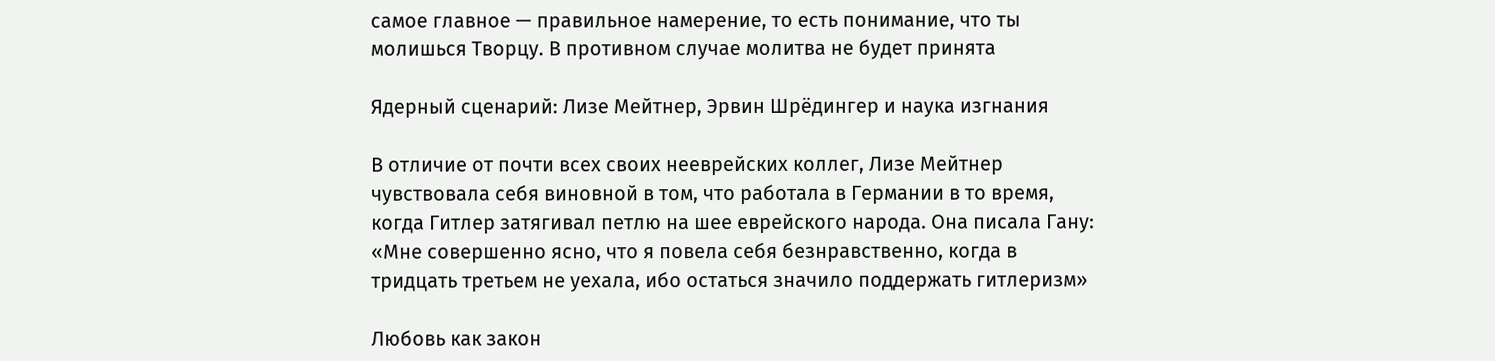самое главное — правильное намерение, то есть понимание, что ты молишься Творцу. В противном случае молитва не будет принята

Ядерный сценарий: Лизе Мейтнер, Эрвин Шрёдингер и наука изгнания

В отличие от почти всех своих нееврейских коллег, Лизе Мейтнер чувствовала себя виновной в том, что работала в Германии в то время, когда Гитлер затягивал петлю на шее еврейского народа. Она писала Гану: «Мне совершенно ясно, что я повела себя безнравственно, когда в тридцать третьем не уехала, ибо остаться значило поддержать гитлеризм»

Любовь как закон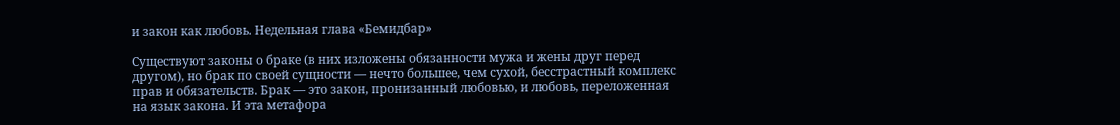и закон как любовь. Недельная глава «Бемидбар»

Существуют законы о браке (в них изложены обязанности мужа и жены друг перед другом), но брак по своей сущности — нечто большее, чем сухой, бесстрастный комплекс прав и обязательств. Брак — это закон, пронизанный любовью, и любовь, переложенная на язык закона. И эта метафора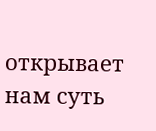открывает нам суть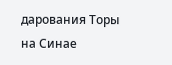дарования Торы на Синае